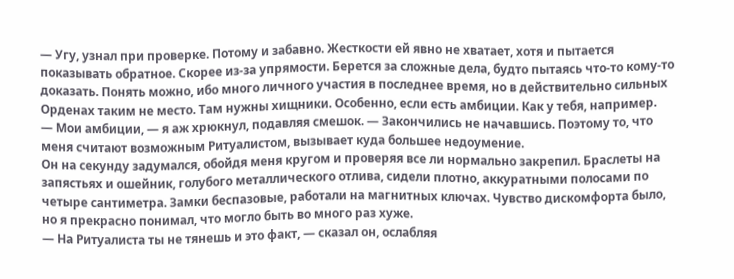— Угу, узнал при проверке. Потому и забавно. Жесткости ей явно не хватает, хотя и пытается показывать обратное. Скорее из-за упрямости. Берется за сложные дела, будто пытаясь что-то кому-то доказать. Понять можно, ибо много личного участия в последнее время, но в действительно сильных Орденах таким не место. Там нужны хищники. Особенно, если есть амбиции. Как у тебя, например.
— Мои амбиции, — я аж хрюкнул, подавляя смешок. — Закончились не начавшись. Поэтому то, что меня считают возможным Ритуалистом, вызывает куда большее недоумение.
Он на секунду задумался, обойдя меня кругом и проверяя все ли нормально закрепил. Браслеты на запястьях и ошейник, голубого металлического отлива, сидели плотно, аккуратными полосами по четыре сантиметра. Замки беспазовые, работали на магнитных ключах. Чувство дискомфорта было, но я прекрасно понимал, что могло быть во много раз хуже.
— На Ритуалиста ты не тянешь и это факт, — сказал он, ослабляя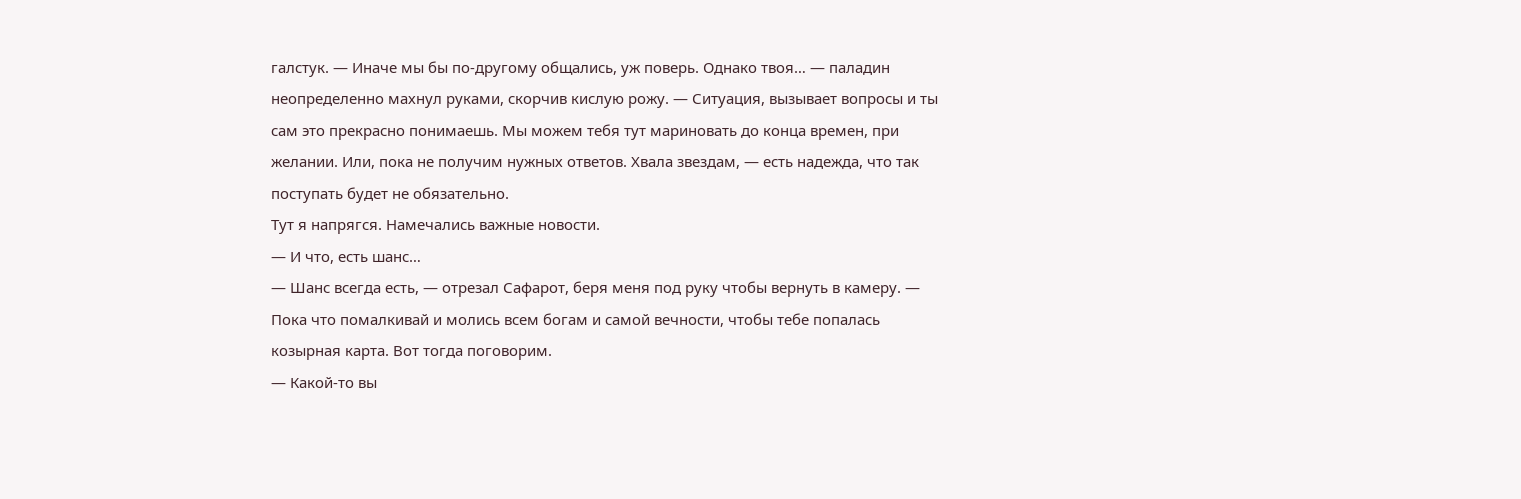галстук. — Иначе мы бы по-другому общались, уж поверь. Однако твоя… — паладин неопределенно махнул руками, скорчив кислую рожу. — Ситуация, вызывает вопросы и ты сам это прекрасно понимаешь. Мы можем тебя тут мариновать до конца времен, при желании. Или, пока не получим нужных ответов. Хвала звездам, — есть надежда, что так поступать будет не обязательно.
Тут я напрягся. Намечались важные новости.
— И что, есть шанс…
— Шанс всегда есть, — отрезал Сафарот, беря меня под руку чтобы вернуть в камеру. — Пока что помалкивай и молись всем богам и самой вечности, чтобы тебе попалась козырная карта. Вот тогда поговорим.
— Какой-то вы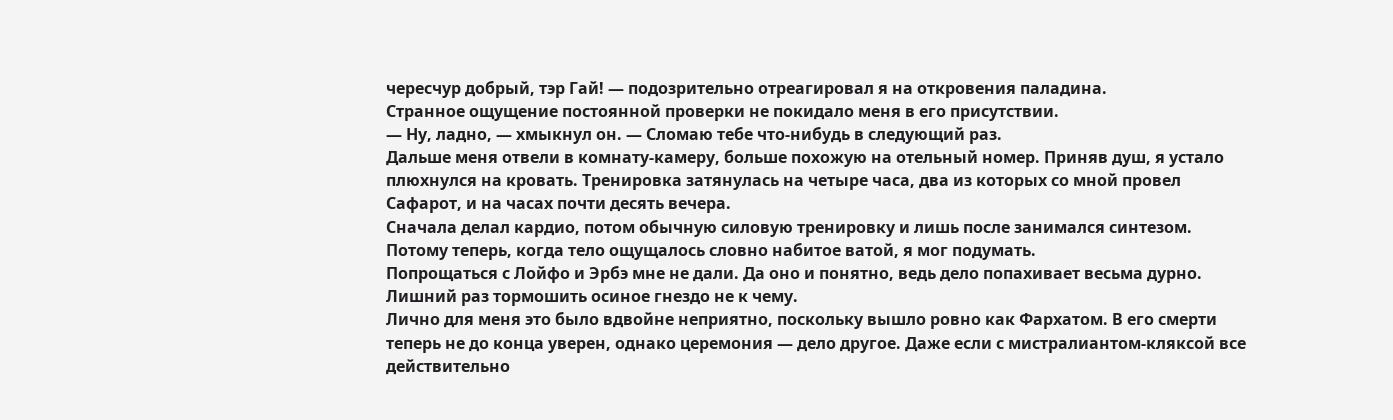чересчур добрый, тэр Гай! — подозрительно отреагировал я на откровения паладина.
Странное ощущение постоянной проверки не покидало меня в его присутствии.
— Ну, ладно, — хмыкнул он. — Сломаю тебе что-нибудь в следующий раз.
Дальше меня отвели в комнату-камеру, больше похожую на отельный номер. Приняв душ, я устало плюхнулся на кровать. Тренировка затянулась на четыре часа, два из которых со мной провел Сафарот, и на часах почти десять вечера.
Сначала делал кардио, потом обычную силовую тренировку и лишь после занимался синтезом. Потому теперь, когда тело ощущалось словно набитое ватой, я мог подумать.
Попрощаться с Лойфо и Эрбэ мне не дали. Да оно и понятно, ведь дело попахивает весьма дурно. Лишний раз тормошить осиное гнездо не к чему.
Лично для меня это было вдвойне неприятно, поскольку вышло ровно как Фархатом. В его смерти теперь не до конца уверен, однако церемония — дело другое. Даже если с мистралиантом-кляксой все действительно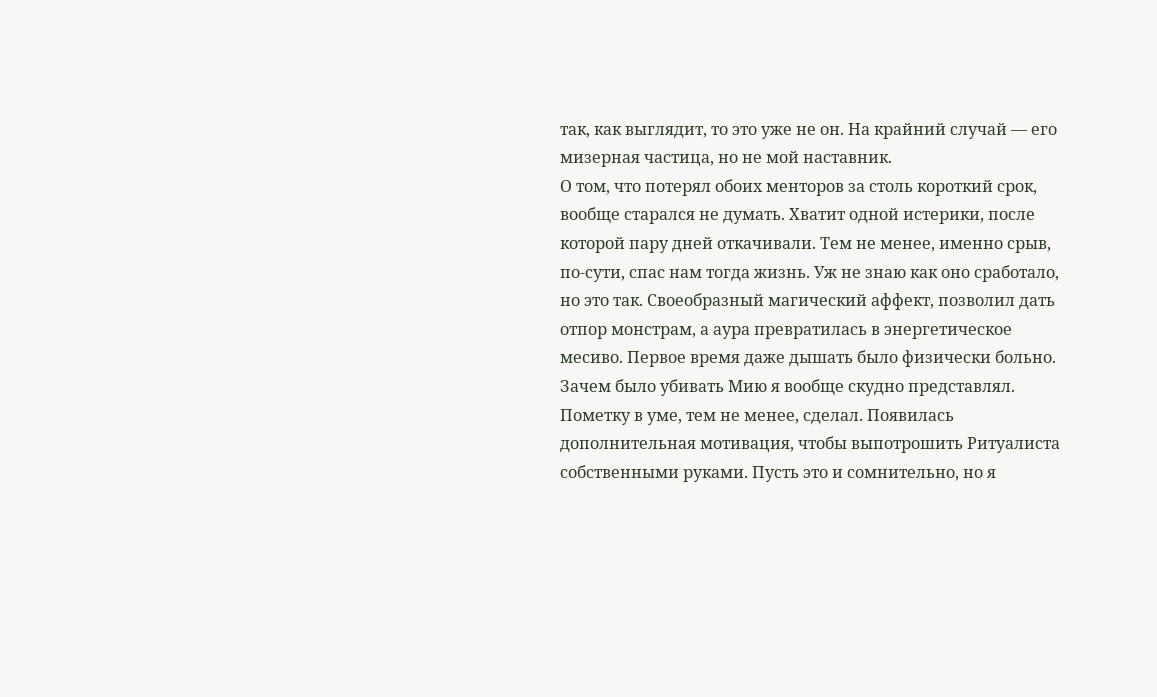так, как выглядит, то это уже не он. На крайний случай — его мизерная частица, но не мой наставник.
О том, что потерял обоих менторов за столь короткий срок, вообще старался не думать. Хватит одной истерики, после которой пару дней откачивали. Тем не менее, именно срыв, по-сути, спас нам тогда жизнь. Уж не знаю как оно сработало, но это так. Своеобразный магический аффект, позволил дать отпор монстрам, а аура превратилась в энергетическое месиво. Первое время даже дышать было физически больно.
Зачем было убивать Мию я вообще скудно представлял. Пометку в уме, тем не менее, сделал. Появилась дополнительная мотивация, чтобы выпотрошить Ритуалиста собственными руками. Пусть это и сомнительно, но я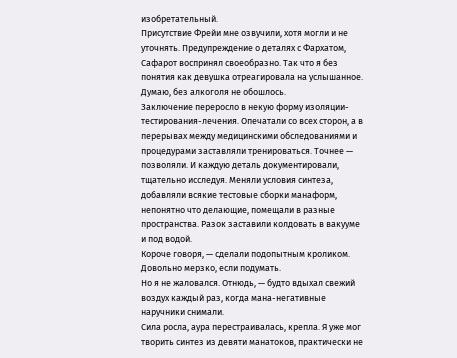изобретательный.
Присутствие Фрейи мне озвучили, хотя могли и не уточнять. Предупреждение о деталях с Фархатом, Сафарот воспринял своеобразно. Так что я без понятия как девушка отреагировала на услышанное. Думаю, без алкоголя не обошлось.
Заключение переросло в некую форму изоляции-тестирования-лечения. Опечатали со всех сторон, а в перерывах между медицинскими обследованиями и процедурами заставляли тренироваться. Точнее — позволяли. И каждую деталь документировали, тщательно исследуя. Меняли условия синтеза, добавляли всякие тестовые сборки манаформ, непонятно что делающие, помещали в разные пространства. Разок заставили колдовать в вакууме и под водой.
Короче говоря, — сделали подопытным кроликом. Довольно мерзко, если подумать.
Но я не жаловался. Отнюдь, — будто вдыхал свежий воздух каждый раз, когда мана-негативные наручники снимали.
Сила росла, аура перестраивалась, крепла. Я уже мог творить синтез из девяти манатоков, практически не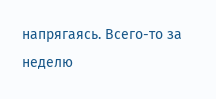напрягаясь. Всего-то за неделю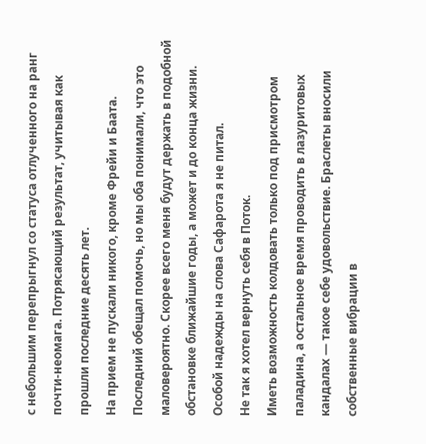с небольшим перепрыгнул со статуса отлученного на ранг почти-неомага. Потрясающий результат, учитывая как прошли последние десять лет.
На прием не пускали никого, кроме Фрейи и Баата. Последний обещал помочь, но мы оба понимали, что это маловероятно. Скорее всего меня будут держать в подобной обстановке ближайшие годы, а может и до конца жизни.
Особой надежды на слова Сафарота я не питал.
Не так я хотел вернуть себя в Поток.
Иметь возможность колдовать только под присмотром паладина, а остальное время проводить в лазуритовых кандалах — такое себе удовольствие. Браслеты вносили собственные вибрации в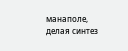манаполе, делая синтез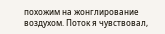похожим на жонглирование воздухом. Поток я чувствовал,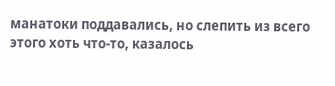манатоки поддавались, но слепить из всего этого хоть что-то, казалось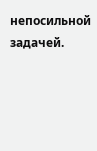непосильной задачей.